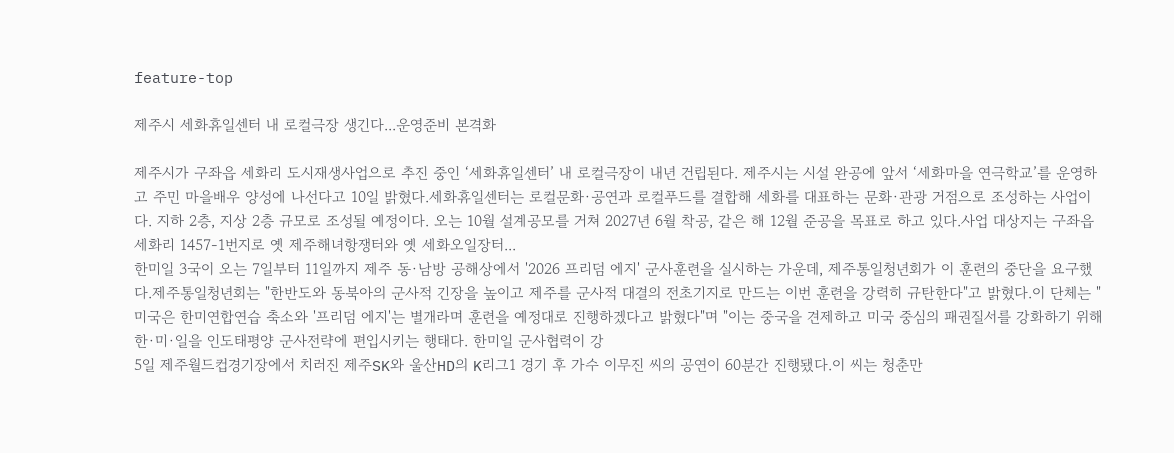feature-top

제주시 세화휴일센터 내 로컬극장 생긴다...운영준비 본격화

제주시가 구좌읍 세화리 도시재생사업으로 추진 중인 ‘세화휴일센터’ 내 로컬극장이 내년 건립된다. 제주시는 시설 완공에 앞서 ‘세화마을 연극학교’를 운영하고 주민 마을배우 양성에 나선다고 10일 밝혔다.세화휴일센터는 로컬문화·공연과 로컬푸드를 결합해 세화를 대표하는 문화·관광 거점으로 조성하는 사업이다. 지하 2층, 지상 2층 규모로 조성될 예정이다. 오는 10월 설계공모를 거쳐 2027년 6월 착공, 같은 해 12월 준공을 목표로 하고 있다.사업 대상지는 구좌읍 세화리 1457-1번지로 옛 제주해녀항쟁터와 옛 세화오일장터...
한미일 3국이 오는 7일부터 11일까지 제주 동·남방 공해상에서 '2026 프리덤 에지' 군사훈련을 실시하는 가운데, 제주통일청년회가 이 훈련의 중단을 요구했다.제주통일청년회는 "한반도와 동북아의 군사적 긴장을 높이고 제주를 군사적 대결의 전초기지로 만드는 이번 훈련을 강력히 규탄한다"고 밝혔다.이 단체는 "미국은 한미연합연습 축소와 '프리덤 에지'는 별개라며 훈련을 예정대로 진행하겠다고 밝혔다"며 "이는 중국을 견제하고 미국 중심의 패권질서를 강화하기 위해 한·미·일을 인도태평양 군사전략에 편입시키는 행태다. 한미일 군사협력이 강
5일 제주월드컵경기장에서 치러진 제주SK와 울산HD의 K리그1 경기 후 가수 이무진 씨의 공연이 60분간 진행됐다.이 씨는 청춘만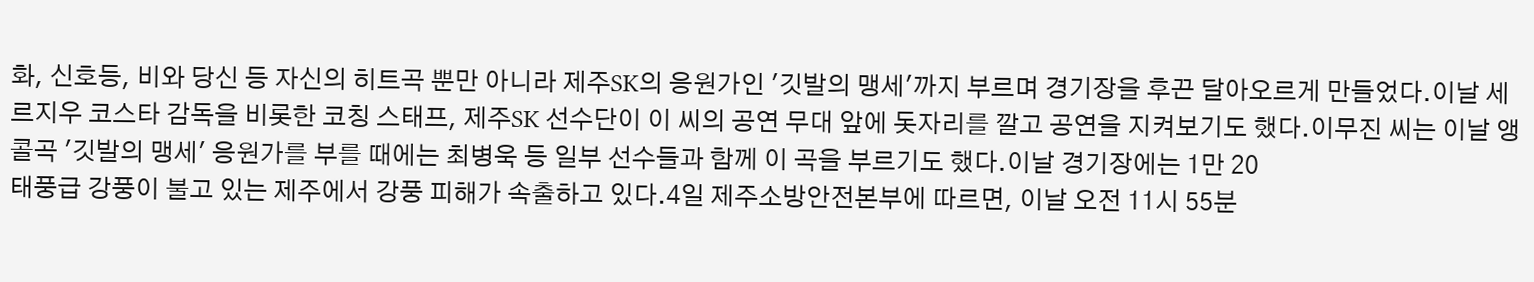화, 신호등, 비와 당신 등 자신의 히트곡 뿐만 아니라 제주SK의 응원가인 '깃발의 맹세'까지 부르며 경기장을 후끈 달아오르게 만들었다.이날 세르지우 코스타 감독을 비롯한 코칭 스태프, 제주SK 선수단이 이 씨의 공연 무대 앞에 돗자리를 깔고 공연을 지켜보기도 했다.이무진 씨는 이날 앵콜곡 '깃발의 맹세' 응원가를 부를 때에는 최병욱 등 일부 선수들과 함께 이 곡을 부르기도 했다.이날 경기장에는 1만 20
태풍급 강풍이 불고 있는 제주에서 강풍 피해가 속출하고 있다.4일 제주소방안전본부에 따르면, 이날 오전 11시 55분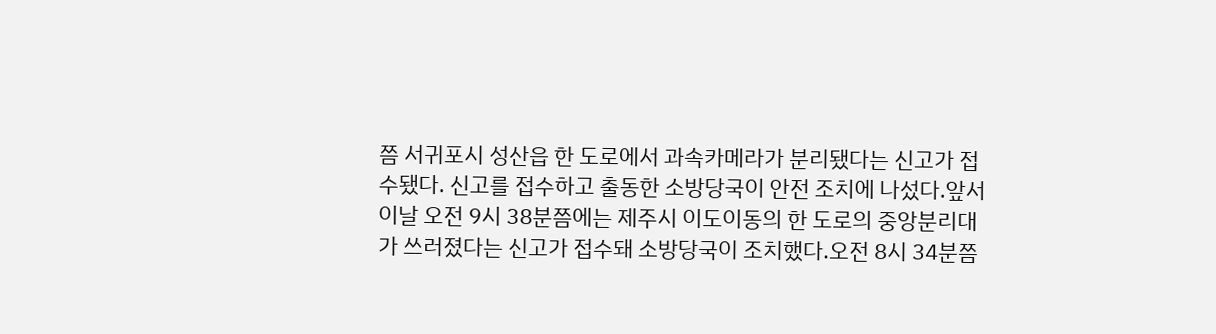쯤 서귀포시 성산읍 한 도로에서 과속카메라가 분리됐다는 신고가 접수됐다. 신고를 접수하고 출동한 소방당국이 안전 조치에 나섰다.앞서 이날 오전 9시 38분쯤에는 제주시 이도이동의 한 도로의 중앙분리대가 쓰러졌다는 신고가 접수돼 소방당국이 조치했다.오전 8시 34분쯤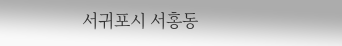서귀포시 서홍동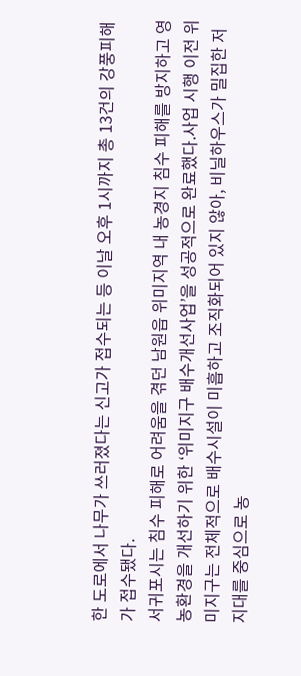한 도로에서 나무가 쓰러졌다는 신고가 접수되는 등 이날 오후 1시까지 총 13건의 강풍피해가 접수됐다.
서귀포시는 침수 피해로 어려움을 겪던 남원읍 위미지역 내 농경지 침수 피해를 방지하고 영농환경을 개선하기 위한 ‘위미지구 배수개선사업’을 성공적으로 완료했다.사업 시행 이전 위미지구는 전체적으로 배수시설이 미흡하고 조직화되어 있지 않아, 비닐하우스가 밀집한 저지대를 중심으로 농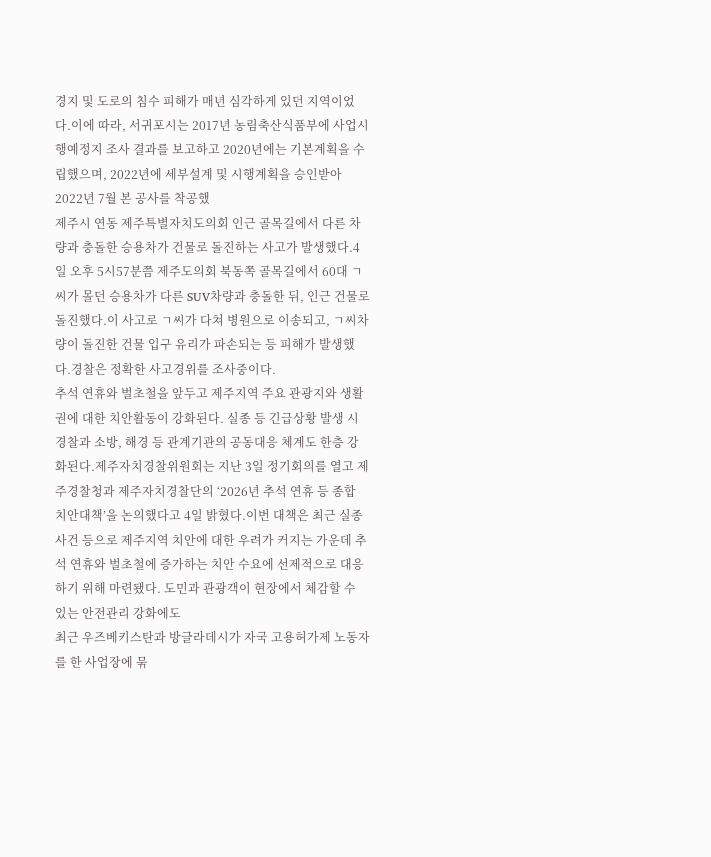경지 및 도로의 침수 피해가 매년 심각하게 있던 지역이었다.이에 따라, 서귀포시는 2017년 농림축산식품부에 사업시행예정지 조사 결과를 보고하고 2020년에는 기본계획을 수립했으며, 2022년에 세부설계 및 시행계획을 승인받아 2022년 7월 본 공사를 착공했
제주시 연동 제주특별자치도의회 인근 골목길에서 다른 차량과 충돌한 승용차가 건물로 돌진하는 사고가 발생했다.4일 오후 5시57분쯤 제주도의회 북동쪽 골목길에서 60대 ㄱ씨가 몰던 승용차가 다른 SUV차량과 충돌한 뒤, 인근 건물로 돌진했다.이 사고로 ㄱ씨가 다쳐 병원으로 이송되고, ㄱ씨차량이 돌진한 건물 입구 유리가 파손되는 등 피해가 발생했다.경찰은 정확한 사고경위를 조사중이다.
추석 연휴와 벌초철을 앞두고 제주지역 주요 관광지와 생활권에 대한 치안활동이 강화된다. 실종 등 긴급상황 발생 시 경찰과 소방, 해경 등 관계기관의 공동대응 체계도 한층 강화된다.제주자치경찰위원회는 지난 3일 정기회의를 열고 제주경찰청과 제주자치경찰단의 ‘2026년 추석 연휴 등 종합 치안대책’을 논의했다고 4일 밝혔다.이번 대책은 최근 실종사건 등으로 제주지역 치안에 대한 우려가 커지는 가운데 추석 연휴와 벌초철에 증가하는 치안 수요에 선제적으로 대응하기 위해 마련됐다. 도민과 관광객이 현장에서 체감할 수 있는 안전관리 강화에도
최근 우즈베키스탄과 방글라데시가 자국 고용허가제 노동자를 한 사업장에 묶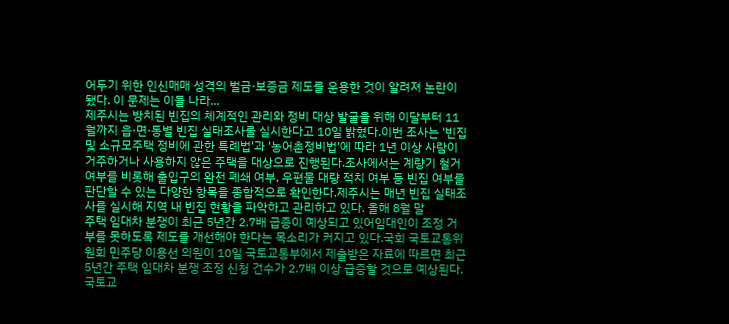어두기 위한 인신매매 성격의 벌금·보증금 제도를 운용한 것이 알려져 논란이 됐다. 이 문제는 이들 나라...
제주시는 방치된 빈집의 체계적인 관리와 정비 대상 발굴을 위해 이달부터 11월까지 읍·면·동별 빈집 실태조사를 실시한다고 10일 밝혔다.이번 조사는 '빈집 및 소규모주택 정비에 관한 특례법'과 '농어촌정비법'에 따라 1년 이상 사람이 거주하거나 사용하지 않은 주택을 대상으로 진행된다.조사에서는 계량기 철거 여부를 비롯해 출입구의 완전 폐쇄 여부, 우편물 대량 적치 여부 등 빈집 여부를 판단할 수 있는 다양한 항목을 종합적으로 확인한다.제주시는 매년 빈집 실태조사를 실시해 지역 내 빈집 현황을 파악하고 관리하고 있다. 올해 8월 말
주택 임대차 분쟁이 최근 5년간 2.7배 급증이 예상되고 있어임대인이 조정 거부를 못하도록 제도를 개선해야 한다는 목소리가 커지고 있다.국회 국토교통위원회 민주당 이용선 의원이 10일 국토교통부에서 제출받은 자료에 따르면 최근 5년간 주택 임대차 분쟁 조정 신청 건수가 2.7배 이상 급증할 것으로 예상된다.국토교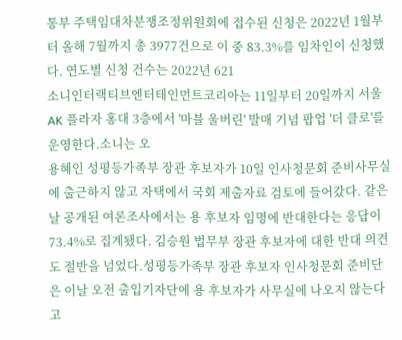통부 주택임대차분쟁조정위원회에 접수된 신청은 2022년 1월부터 올해 7월까지 총 3977건으로 이 중 83.3%를 임차인이 신청했다. 연도별 신청 건수는 2022년 621
소니인터랙티브엔터테인먼트코리아는 11일부터 20일까지 서울 AK 플라자 홍대 3층에서 '마블 울버린' 발매 기념 팝업 '더 클로'를 운영한다.소니는 오
용혜인 성평등가족부 장관 후보자가 10일 인사청문회 준비사무실에 출근하지 않고 자택에서 국회 제출자료 검토에 들어갔다. 같은 날 공개된 여론조사에서는 용 후보자 임명에 반대한다는 응답이 73.4%로 집계됐다. 김승원 법무부 장관 후보자에 대한 반대 의견도 절반을 넘었다.성평등가족부 장관 후보자 인사청문회 준비단은 이날 오전 출입기자단에 용 후보자가 사무실에 나오지 않는다고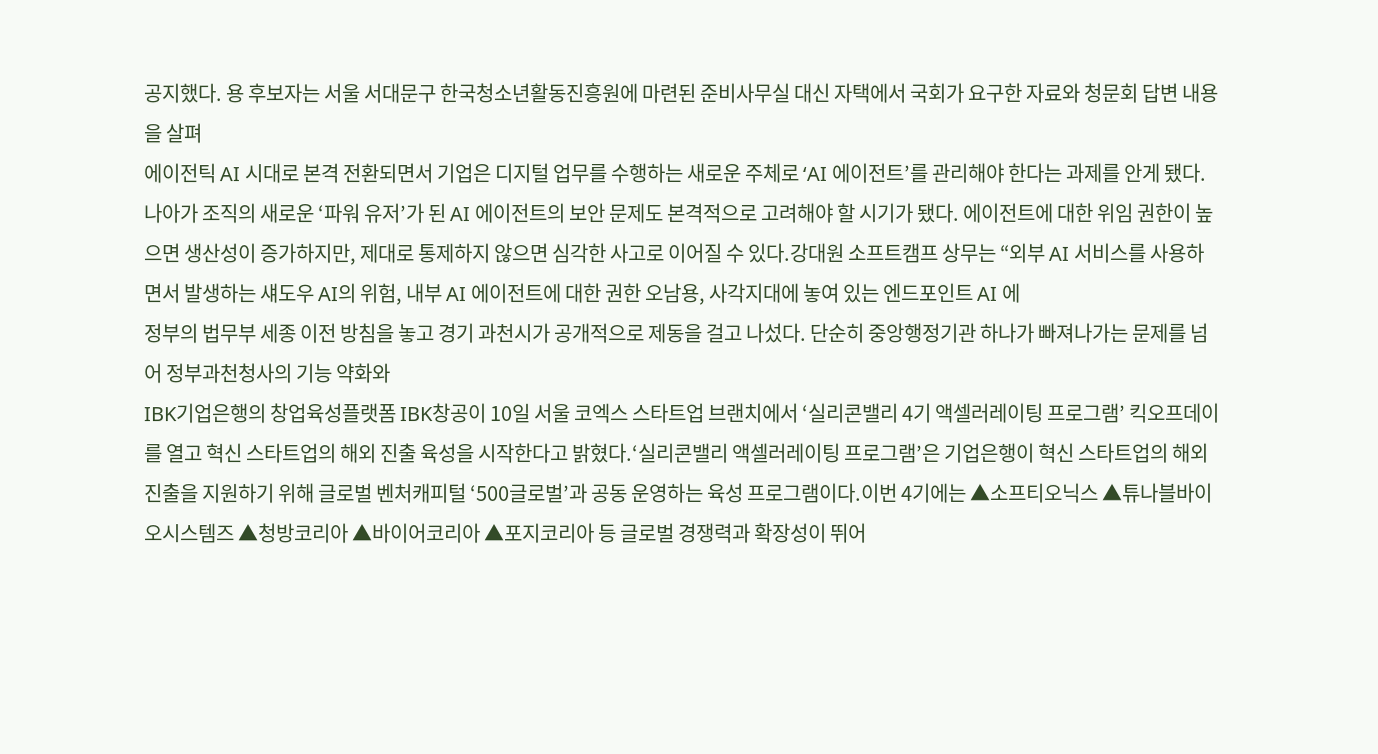공지했다. 용 후보자는 서울 서대문구 한국청소년활동진흥원에 마련된 준비사무실 대신 자택에서 국회가 요구한 자료와 청문회 답변 내용을 살펴
에이전틱 AI 시대로 본격 전환되면서 기업은 디지털 업무를 수행하는 새로운 주체로 ‘AI 에이전트’를 관리해야 한다는 과제를 안게 됐다. 나아가 조직의 새로운 ‘파워 유저’가 된 AI 에이전트의 보안 문제도 본격적으로 고려해야 할 시기가 됐다. 에이전트에 대한 위임 권한이 높으면 생산성이 증가하지만, 제대로 통제하지 않으면 심각한 사고로 이어질 수 있다.강대원 소프트캠프 상무는 “외부 AI 서비스를 사용하면서 발생하는 섀도우 AI의 위험, 내부 AI 에이전트에 대한 권한 오남용, 사각지대에 놓여 있는 엔드포인트 AI 에
정부의 법무부 세종 이전 방침을 놓고 경기 과천시가 공개적으로 제동을 걸고 나섰다. 단순히 중앙행정기관 하나가 빠져나가는 문제를 넘어 정부과천청사의 기능 약화와
IBK기업은행의 창업육성플랫폼 IBK창공이 10일 서울 코엑스 스타트업 브랜치에서 ‘실리콘밸리 4기 액셀러레이팅 프로그램’ 킥오프데이를 열고 혁신 스타트업의 해외 진출 육성을 시작한다고 밝혔다.‘실리콘밸리 액셀러레이팅 프로그램’은 기업은행이 혁신 스타트업의 해외 진출을 지원하기 위해 글로벌 벤처캐피털 ‘500글로벌’과 공동 운영하는 육성 프로그램이다.이번 4기에는 ▲소프티오닉스 ▲튜나블바이오시스템즈 ▲청방코리아 ▲바이어코리아 ▲포지코리아 등 글로벌 경쟁력과 확장성이 뛰어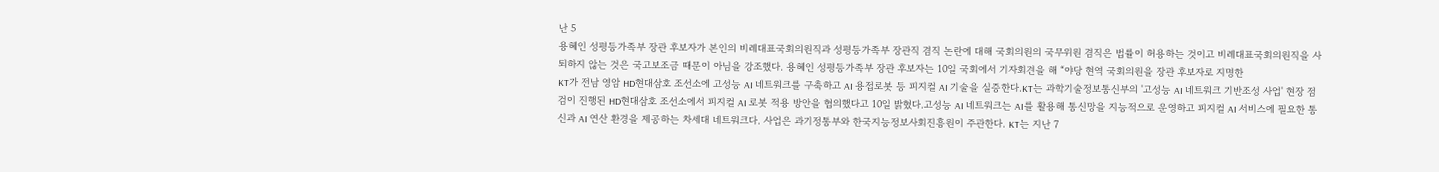난 5
용혜인 성평등가족부 장관 후보자가 본인의 비례대표국회의원직과 성평등가족부 장관직 겸직 논란에 대해 국회의원의 국무위원 겸직은 법률이 허용하는 것이고 비례대표국회의원직을 사퇴하지 않는 것은 국고보조금 때문이 아님을 강조했다. 용혜인 성평등가족부 장관 후보자는 10일 국회에서 기자회견을 해 “야당 현역 국회의원을 장관 후보자로 지명한
KT가 전남 영암 HD현대삼호 조선소에 고성능 AI 네트워크를 구축하고 AI 용접로봇 등 피지컬 AI 기술을 실증한다.KT는 과학기술정보통신부의 '고성능 AI 네트워크 기반조성 사업' 현장 점검이 진행된 HD현대삼호 조선소에서 피지컬 AI 로봇 적용 방안을 협의했다고 10일 밝혔다.고성능 AI 네트워크는 AI를 활용해 통신망을 지능적으로 운영하고 피지컬 AI 서비스에 필요한 통신과 AI 연산 환경을 제공하는 차세대 네트워크다. 사업은 과기정통부와 한국지능정보사회진흥원이 주관한다. KT는 지난 7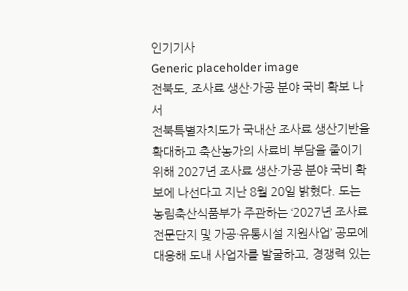인기기사
Generic placeholder image
전북도, 조사료 생산·가공 분야 국비 확보 나서
전북특별자치도가 국내산 조사료 생산기반을 확대하고 축산농가의 사료비 부담을 줄이기 위해 2027년 조사료 생산·가공 분야 국비 확보에 나선다고 지난 8월 20일 밝혔다. 도는 농림축산식품부가 주관하는 ‘2027년 조사료 전문단지 및 가공·유통시설 지원사업’ 공모에 대응해 도내 사업자를 발굴하고, 경쟁력 있는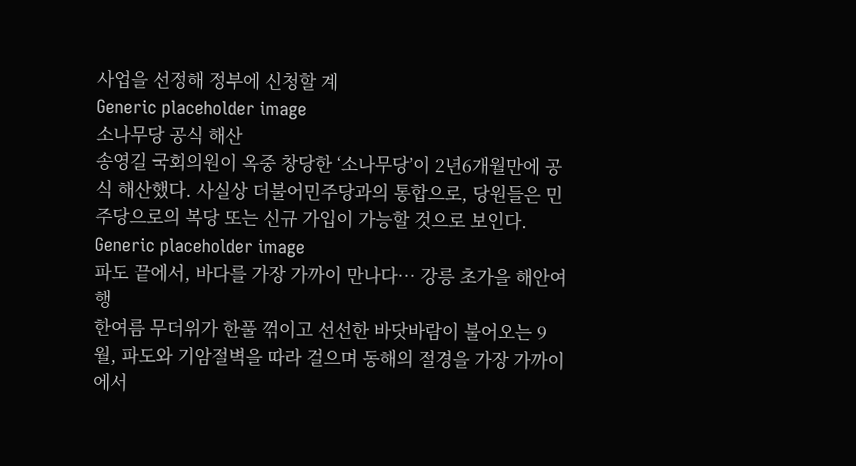사업을 선정해 정부에 신청할 계
Generic placeholder image
소나무당 공식 해산
송영길 국회의원이 옥중 창당한 ‘소나무당’이 2년6개월만에 공식 해산했다. 사실상 더불어민주당과의 통합으로, 당원들은 민주당으로의 복당 또는 신규 가입이 가능할 것으로 보인다.
Generic placeholder image
파도 끝에서, 바다를 가장 가까이 만나다… 강릉 초가을 해안여행
한여름 무더위가 한풀 꺾이고 선선한 바닷바람이 불어오는 9월, 파도와 기암절벽을 따라 걸으며 동해의 절경을 가장 가까이에서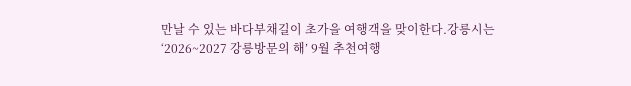만날 수 있는 바다부채길이 초가을 여행객을 맞이한다.강릉시는 ‘2026~2027 강릉방문의 해’ 9월 추천여행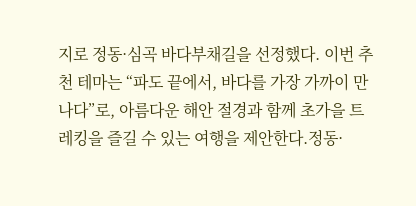지로 정동·심곡 바다부채길을 선정했다. 이번 추천 테마는 “파도 끝에서, 바다를 가장 가까이 만나다”로, 아름다운 해안 절경과 함께 초가을 트레킹을 즐길 수 있는 여행을 제안한다.정동·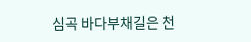심곡 바다부채길은 천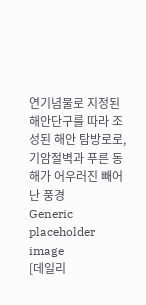연기념물로 지정된 해안단구를 따라 조성된 해안 탐방로로, 기암절벽과 푸른 동해가 어우러진 빼어난 풍경
Generic placeholder image
[데일리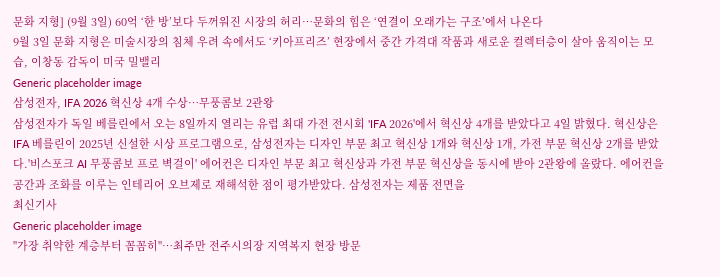문화 지형] (9월 3일) 60억 ‘한 방’보다 두꺼워진 시장의 허리…문화의 힘은 ‘연결이 오래가는 구조’에서 나온다
9월 3일 문화 지형은 미술시장의 침체 우려 속에서도 ‘키아프리즈’ 현장에서 중간 가격대 작품과 새로운 컬렉터층이 살아 움직이는 모습, 이창동 감독이 미국 밀밸리
Generic placeholder image
삼성전자, IFA 2026 혁신상 4개 수상…무풍콤보 2관왕
삼성전자가 독일 베를린에서 오는 8일까지 열리는 유럽 최대 가전 전시회 'IFA 2026'에서 혁신상 4개를 받았다고 4일 밝혔다. 혁신상은 IFA 베를린이 2025년 신설한 시상 프로그램으로, 삼성전자는 디자인 부문 최고 혁신상 1개와 혁신상 1개, 가전 부문 혁신상 2개를 받았다.'비스포크 AI 무풍콤보 프로 벽걸이' 에어컨은 디자인 부문 최고 혁신상과 가전 부문 혁신상을 동시에 받아 2관왕에 올랐다. 에어컨을 공간과 조화를 이루는 인테리어 오브제로 재해석한 점이 평가받았다. 삼성전자는 제품 전면을
최신기사
Generic placeholder image
"가장 취약한 계층부터 꼼꼼히"…최주만 전주시의장 지역복지 현장 방문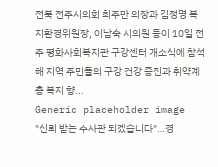전북 전주시의회 최주만 의장과 김정명 복지환경위원장, 이남숙 시의원 등이 10일 전주 평화사회복지관 구강센터 개소식에 참석해 지역 주민들의 구강 건강 증진과 취약계층 복지 향...
Generic placeholder image
"신뢰 받는 수사관 되겠습니다"…경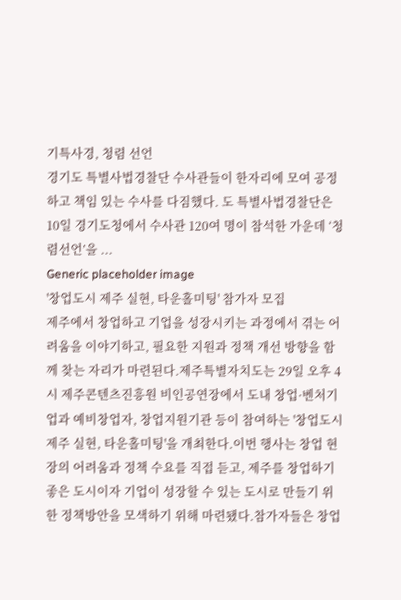기특사경, 청렴 선언
경기도 특별사법경찰단 수사관들이 한자리에 모여 공정하고 책임 있는 수사를 다짐했다. 도 특별사법경찰단은 10일 경기도청에서 수사관 120여 명이 참석한 가운데 ‘청렴선언’을 ...
Generic placeholder image
'창업도시 제주 실현, 타운홀미팅' 참가자 모집
제주에서 창업하고 기업을 성장시키는 과정에서 겪는 어려움을 이야기하고, 필요한 지원과 정책 개선 방향을 함께 찾는 자리가 마련된다.제주특별자치도는 29일 오후 4시 제주콘텐츠진흥원 비인공연장에서 도내 창업·벤처기업과 예비창업자, 창업지원기관 등이 참여하는 '창업도시 제주 실현, 타운홀미팅'을 개최한다.이번 행사는 창업 현장의 어려움과 정책 수요를 직접 듣고, 제주를 창업하기 좋은 도시이자 기업이 성장할 수 있는 도시로 만들기 위한 정책방안을 모색하기 위해 마련됐다.참가자들은 창업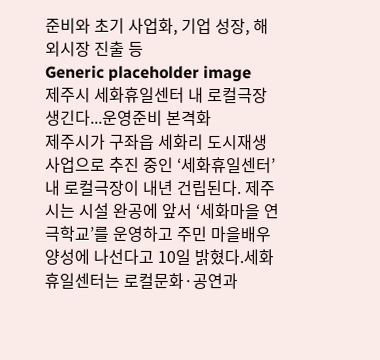준비와 초기 사업화, 기업 성장, 해외시장 진출 등
Generic placeholder image
제주시 세화휴일센터 내 로컬극장 생긴다...운영준비 본격화
제주시가 구좌읍 세화리 도시재생사업으로 추진 중인 ‘세화휴일센터’ 내 로컬극장이 내년 건립된다. 제주시는 시설 완공에 앞서 ‘세화마을 연극학교’를 운영하고 주민 마을배우 양성에 나선다고 10일 밝혔다.세화휴일센터는 로컬문화·공연과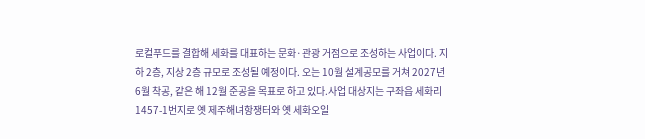로컬푸드를 결합해 세화를 대표하는 문화·관광 거점으로 조성하는 사업이다. 지하 2층, 지상 2층 규모로 조성될 예정이다. 오는 10월 설계공모를 거쳐 2027년 6월 착공, 같은 해 12월 준공을 목표로 하고 있다.사업 대상지는 구좌읍 세화리 1457-1번지로 옛 제주해녀항쟁터와 옛 세화오일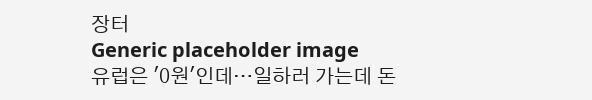장터
Generic placeholder image
유럽은 '0원'인데…일하러 가는데 돈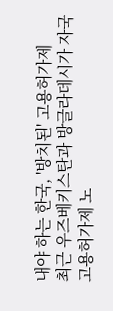내야 하는 한국, '방치된' 고용허가제
최근 우즈베키스탄과 방글라데시가 자국 고용허가제 노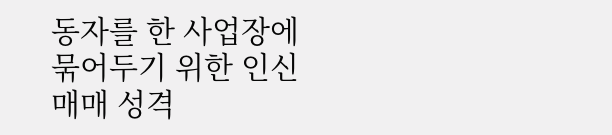동자를 한 사업장에 묶어두기 위한 인신매매 성격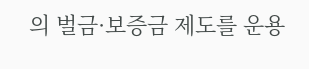의 벌금·보증금 제도를 운용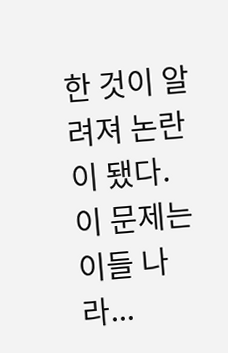한 것이 알려져 논란이 됐다. 이 문제는 이들 나라...